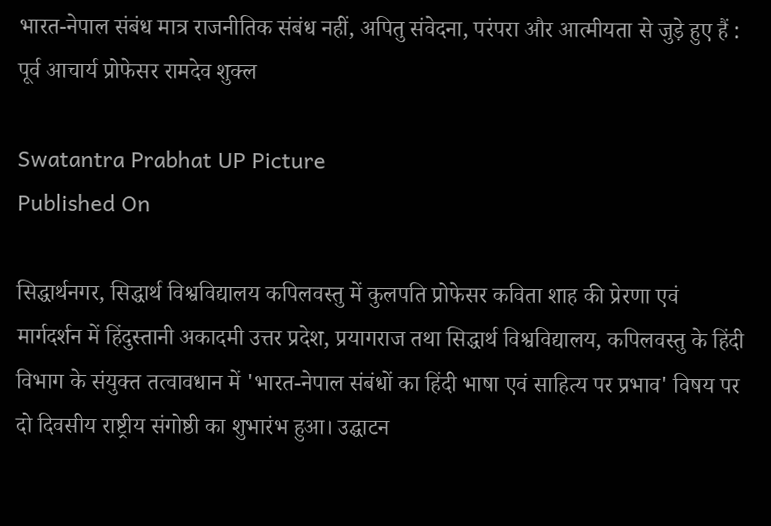भारत-नेपाल संबंध मात्र राजनीतिक संबंध नहीं, अपितु संवेदना, परंपरा और आत्मीयता से जुड़े हुए हैं : पूर्व आचार्य प्रोफेसर रामदेव शुक्ल

Swatantra Prabhat UP Picture
Published On

सिद्धार्थनगर, सिद्धार्थ विश्वविद्यालय कपिलवस्तु में कुलपति प्रोफेसर कविता शाह की प्रेरणा एवं मार्गदर्शन में हिंदुस्तानी अकादमी उत्तर प्रदेश, प्रयागराज तथा सिद्धार्थ विश्वविद्यालय, कपिलवस्तु के हिंदी विभाग के संयुक्त तत्वावधान में 'भारत-नेपाल संबंधों का हिंदी भाषा एवं साहित्य पर प्रभाव' विषय पर दो दिवसीय राष्ट्रीय संगोष्ठी का शुभारंभ हुआ। उद्घाटन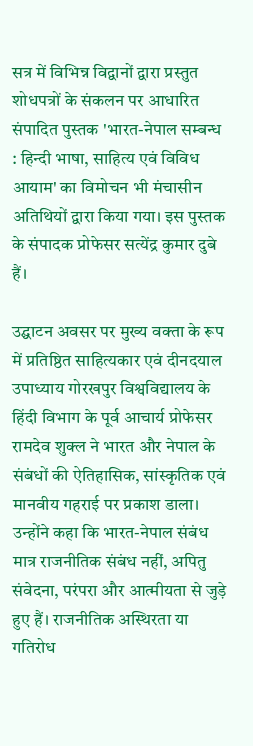सत्र में विभिन्न विद्वानों द्वारा प्रस्तुत शोधपत्रों के संकलन पर आधारित संपादित पुस्तक 'भारत-नेपाल सम्बन्ध : हिन्दी भाषा, साहित्य एवं विविध आयाम' का विमोचन भी मंचासीन अतिथियों द्वारा किया गया। इस पुस्तक के संपादक प्रोफेसर सत्येंद्र कुमार दुबे हैं।

उद्घाटन अवसर पर मुख्य वक्ता के रूप में प्रतिष्ठित साहित्यकार एवं दीनदयाल उपाध्याय गोरखपुर विश्वविद्यालय के हिंदी विभाग के पूर्व आचार्य प्रोफेसर रामदेव शुक्ल ने भारत और नेपाल के संबंधों की ऐतिहासिक, सांस्कृतिक एवं मानवीय गहराई पर प्रकाश डाला। उन्होंने कहा कि भारत-नेपाल संबंध मात्र राजनीतिक संबंध नहीं, अपितु संवेदना, परंपरा और आत्मीयता से जुड़े हुए हैं। राजनीतिक अस्थिरता या गतिरोध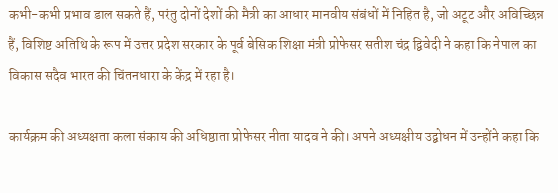कभी-कभी प्रभाव डाल सकते हैं, परंतु दोनों देशों की मैत्री का आधार मानवीय संबंधों में निहित है, जो अटूट और अविच्छिन्न हैं, विशिष्ट अतिथि के रूप में उत्तर प्रदेश सरकार के पूर्व बेसिक शिक्षा मंत्री प्रोफेसर सतीश चंद्र द्विवेदी ने कहा कि नेपाल का विकास सदैव भारत की चिंतनधारा के केंद्र में रहा है।

कार्यक्रम की अध्यक्षता कला संकाय की अधिष्ठाता प्रोफेसर नीता यादव ने की। अपने अध्यक्षीय उद्बोधन में उन्होंने कहा कि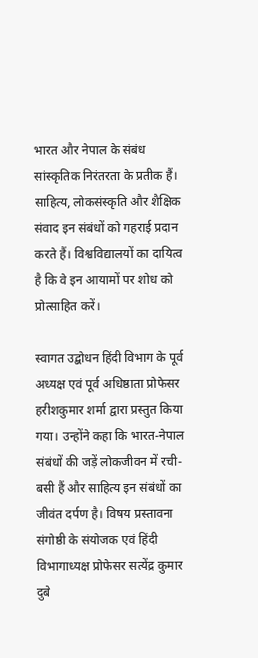भारत और नेपाल के संबंध सांस्कृतिक निरंतरता के प्रतीक हैं। साहित्य, लोकसंस्कृति और शैक्षिक संवाद इन संबंधों को गहराई प्रदान करते हैं। विश्वविद्यालयों का दायित्व है कि वे इन आयामों पर शोध को प्रोत्साहित करें।

स्वागत उद्बोधन हिंदी विभाग के पूर्व अध्यक्ष एवं पूर्व अधिष्ठाता प्रोफेसर हरीशकुमार शर्मा द्वारा प्रस्तुत किया गया। उन्होंने कहा कि भारत-नेपाल संबंधों की जड़ें लोकजीवन में रची-बसी हैं और साहित्य इन संबंधों का जीवंत दर्पण है। विषय प्रस्तावना संगोष्ठी के संयोजक एवं हिंदी विभागाध्यक्ष प्रोफेसर सत्येंद्र कुमार दुबे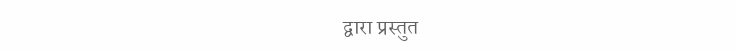द्वारा प्रस्तुत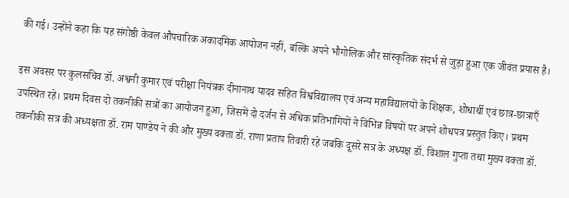की गई। उन्होंने कहा कि यह संगोष्ठी केवल औपचारिक अकादमिक आयोजन नहीं, बल्कि अपने भौगोलिक और सांस्कृतिक संदर्भ से जुड़ा हुआ एक जीवंत प्रयास है।

इस अवसर पर कुलसचिव डॉ. अश्वनी कुमार एवं परीक्षा नियंत्रक दीनानाथ यादव सहित विश्वविद्यालय एवं अन्य महाविद्यालयों के शिक्षक, शोधार्थी एवं छात्र-छात्राएँ उपस्थित रहे। प्रथम दिवस दो तकनीकी सत्रों का आयोजन हुआ, जिसमें दो दर्जन से अधिक प्रतिभागियों ने विभिन्न विषयों पर अपने शोधपत्र प्रस्तुत किए। प्रथम तकनीकी सत्र की अध्यक्षता डॉ. राम पाण्डेय ने की और मुख्य वक्ता डॉ. राणा प्रताप तिवारी रहे जबकि दूसरे सत्र के अध्यक्ष डॉ. विशाल गुप्ता तथा मुख्य वक्ता डॉ.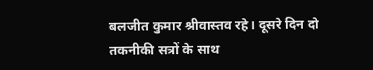बलजीत कुमार श्रीवास्तव रहे। दूसरे दिन दो तकनीकी सत्रों के साथ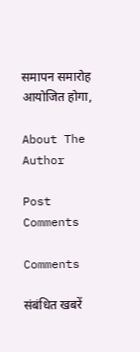समापन समारोह आयोजित होगा,

About The Author

Post Comments

Comments

संबंधित खबरें